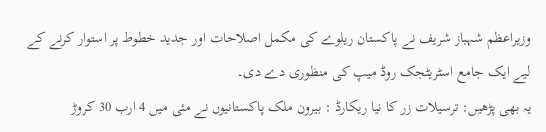وزیراعظم شہباز شریف نے پاکستان ریلوے کی مکمل اصلاحات اور جدید خطوط پر استوار کرنے کے لیے ایک جامع اسٹریٹجک روڈ میپ کی منظوری دے دی۔
یہ بھی پڑھیں: ترسیلات زر کا نیا ریکارڈ : بیرون ملک پاکستانیوں نے مئی میں 4 ارب 30 کروڑ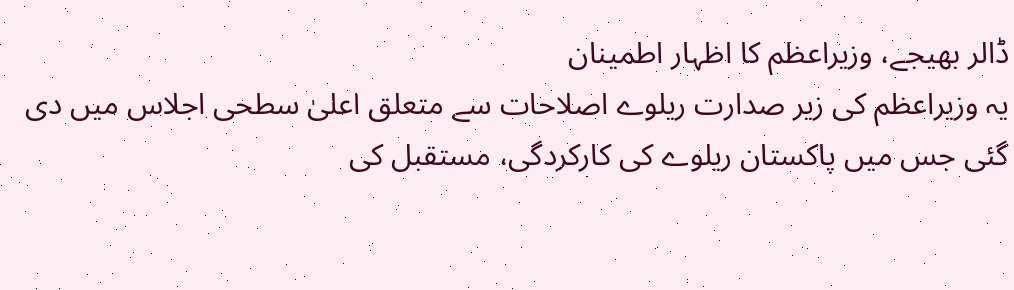ڈالر بھیجے، وزیراعظم کا اظہار اطمینان
یہ وزیراعظم کی زیر صدارت ریلوے اصلاحات سے متعلق اعلیٰ سطحی اجلاس میں دی گئی جس میں پاکستان ریلوے کی کارکردگی، مستقبل کی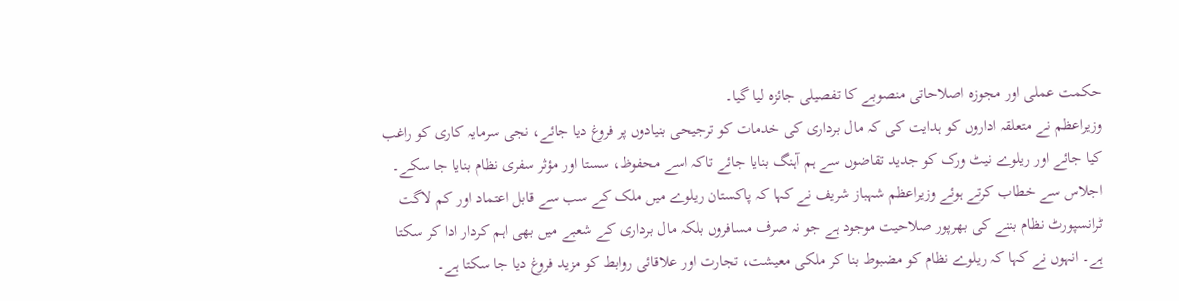حکمت عملی اور مجوزہ اصلاحاتی منصوبے کا تفصیلی جائزہ لیا گیا۔
وزیراعظم نے متعلقہ اداروں کو ہدایت کی کہ مال برداری کی خدمات کو ترجیحی بنیادوں پر فروغ دیا جائے، نجی سرمایہ کاری کو راغب کیا جائے اور ریلوے نیٹ ورک کو جدید تقاضوں سے ہم آہنگ بنایا جائے تاکہ اسے محفوظ، سستا اور مؤثر سفری نظام بنایا جا سکے۔
اجلاس سے خطاب کرتے ہوئے وزیراعظم شہباز شریف نے کہا کہ پاکستان ریلوے میں ملک کے سب سے قابل اعتماد اور کم لاگت ٹرانسپورٹ نظام بننے کی بھرپور صلاحیت موجود ہے جو نہ صرف مسافروں بلکہ مال برداری کے شعبے میں بھی اہم کردار ادا کر سکتا ہے۔ انہوں نے کہا کہ ریلوے نظام کو مضبوط بنا کر ملکی معیشت، تجارت اور علاقائی روابط کو مزید فروغ دیا جا سکتا ہے۔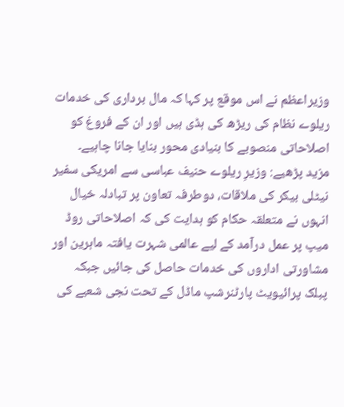وزیراعظم نے اس موقع پر کہا کہ مال برداری کی خدمات ریلوے نظام کی ریڑھ کی ہڈی ہیں اور ان کے فروغ کو اصلاحاتی منصوبے کا بنیادی محور بنایا جانا چاہیے۔
مزید پڑھیے: وزیرِ ریلوے حنیف عباسی سے امریکی سفیر نیٹلی بیکر کی ملاقات، دوطرفہ تعاون پر تبادلہ خیال
انہوں نے متعلقہ حکام کو ہدایت کی کہ اصلاحاتی روڈ میپ پر عمل درآمد کے لیے عالمی شہرت یافتہ ماہرین اور مشاورتی اداروں کی خدمات حاصل کی جائیں جبکہ پبلک پرائیویٹ پارٹنرشپ ماڈل کے تحت نجی شعبے کی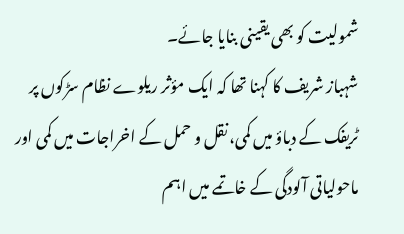شمولیت کو بھی یقینی بنایا جائے۔
شہباز شریف کا کہنا تھا کہ ایک مؤثر ریلوے نظام سڑکوں پر ٹریفک کے دباؤ میں کمی، نقل و حمل کے اخراجات میں کمی اور ماحولیاتی آلودگی کے خاتمے میں اہم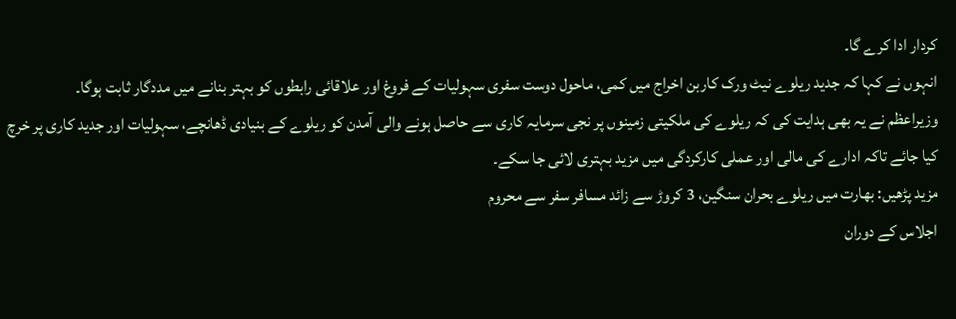کردار ادا کرے گا۔
انہوں نے کہا کہ جدید ریلوے نیٹ ورک کاربن اخراج میں کمی، ماحول دوست سفری سہولیات کے فروغ اور علاقائی رابطوں کو بہتر بنانے میں مددگار ثابت ہوگا۔
وزیراعظم نے یہ بھی ہدایت کی کہ ریلوے کی ملکیتی زمینوں پر نجی سرمایہ کاری سے حاصل ہونے والی آمدن کو ریلوے کے بنیادی ڈھانچے، سہولیات اور جدید کاری پر خرچ کیا جائے تاکہ ادارے کی مالی اور عملی کارکردگی میں مزید بہتری لائی جا سکے۔
مزید پڑھیں: بھارت میں ریلوے بحران سنگین، 3 کروڑ سے زائد مسافر سفر سے محروم
اجلاس کے دوران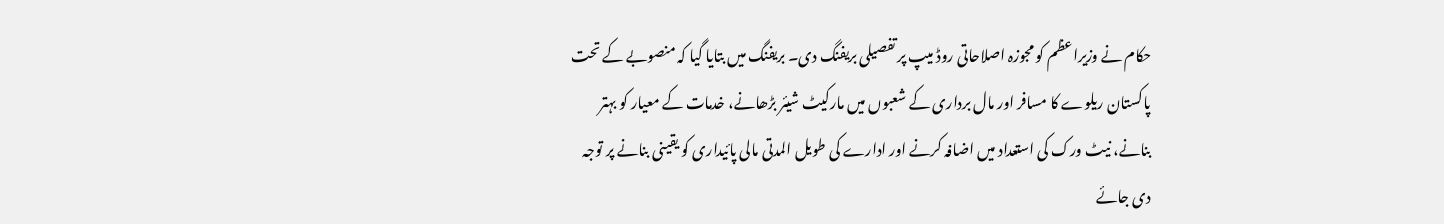حکام نے وزیراعظم کو مجوزہ اصلاحاتی روڈ میپ پر تفصیلی بریفنگ دی۔ بریفنگ میں بتایا گیا کہ منصوبے کے تحت پاکستان ریلوے کا مسافر اور مال برداری کے شعبوں میں مارکیٹ شیئر بڑھانے، خدمات کے معیار کو بہتر بنانے، نیٹ ورک کی استعداد میں اضافہ کرنے اور ادارے کی طویل المدتی مالی پائیداری کو یقینی بنانے پر توجہ دی جائے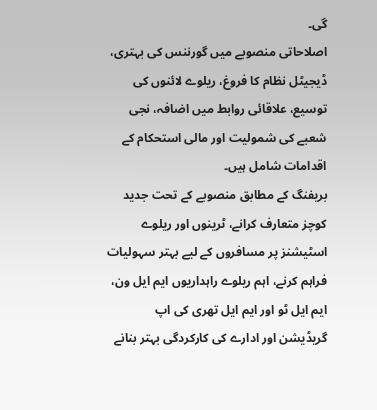گی۔
اصلاحاتی منصوبے میں گورننس کی بہتری، ڈیجیٹل نظام کا فروغ، ریلوے لائنوں کی توسیع، علاقائی روابط میں اضافہ، نجی شعبے کی شمولیت اور مالی استحکام کے اقدامات شامل ہیں۔
بریفنگ کے مطابق منصوبے کے تحت جدید کوچز متعارف کرانے، ٹرینوں اور ریلوے اسٹیشنز پر مسافروں کے لیے بہتر سہولیات فراہم کرنے، اہم ریلوے راہداریوں ایم ایل ون، ایم ایل ٹو اور ایم ایل تھری کی اپ گریڈیشن اور ادارے کی کارکردگی بہتر بنانے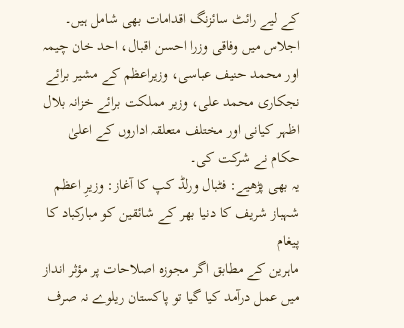کے لیے رائٹ سائزنگ اقدامات بھی شامل ہیں۔
اجلاس میں وفاقی وزرا احسن اقبال، احد خان چیمہ اور محمد حنیف عباسی، وزیراعظم کے مشیر برائے نجکاری محمد علی، وزیر مملکت برائے خزانہ بلال اظہر کیانی اور مختلف متعلقہ اداروں کے اعلیٰ حکام نے شرکت کی۔
یہ بھی پڑھیے: فٹبال ورلڈ کپ کا آغاز: وزیرِ اعظم شہباز شریف کا دنیا بھر کے شائقین کو مبارکباد کا پیغام
ماہرین کے مطابق اگر مجوزہ اصلاحات پر مؤثر انداز میں عمل درآمد کیا گیا تو پاکستان ریلوے نہ صرف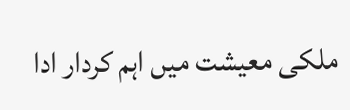ملکی معیشت میں اہم کردار ادا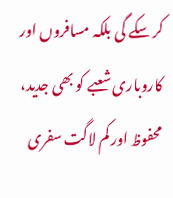کر سکے گی بلکہ مسافروں اور کاروباری شعبے کو بھی جدید، محفوظ اور کم لاگت سفری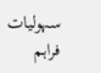سہولیات فراہم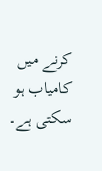کرنے میں کامیاب ہو سکتی ہے۔